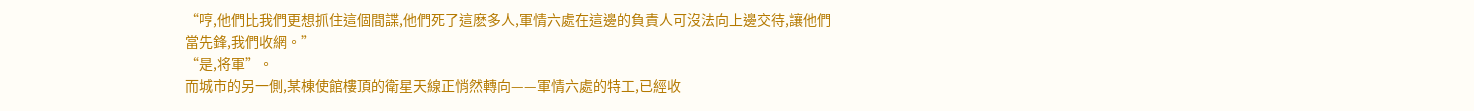“哼,他們比我們更想抓住這個間諜,他們死了這麽多人,軍情六處在這邊的負責人可沒法向上邊交待,讓他們當先鋒,我們收網。”
“是,将軍”。
而城市的另一側,某棟使館樓頂的衛星天線正悄然轉向——軍情六處的特工,已經收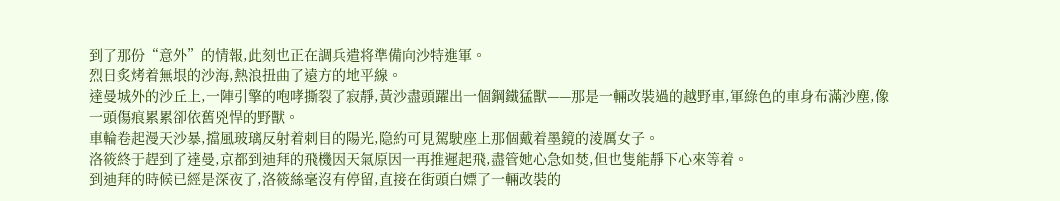到了那份“意外”的情報,此刻也正在調兵遣将準備向沙特進軍。
烈日炙烤着無垠的沙海,熱浪扭曲了遠方的地平線。
達曼城外的沙丘上,一陣引擎的咆哮撕裂了寂靜,黃沙盡頭躍出一個鋼鐵猛獸——那是一輛改裝過的越野車,軍綠色的車身布滿沙塵,像一頭傷痕累累卻依舊兇悍的野獸。
車輪卷起漫天沙暴,擋風玻璃反射着刺目的陽光,隐約可見駕駛座上那個戴着墨鏡的淩厲女子。
洛筱終于趕到了達曼,京都到迪拜的飛機因天氣原因一再推遲起飛,盡管她心急如焚,但也隻能靜下心來等着。
到迪拜的時候已經是深夜了,洛筱絲毫沒有停留,直接在街頭白嫖了一輛改裝的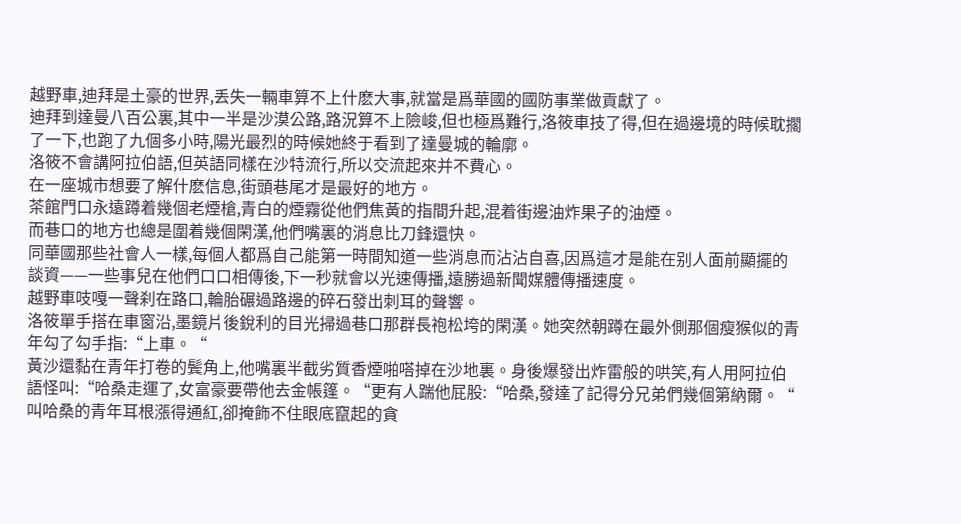越野車,迪拜是土豪的世界,丢失一輛車算不上什麽大事,就當是爲華國的國防事業做貢獻了。
迪拜到達曼八百公裏,其中一半是沙漠公路,路況算不上險峻,但也極爲難行,洛筱車技了得,但在過邊境的時候耽擱了一下,也跑了九個多小時,陽光最烈的時候她終于看到了達曼城的輪廓。
洛筱不會講阿拉伯語,但英語同樣在沙特流行,所以交流起來并不費心。
在一座城市想要了解什麽信息,街頭巷尾才是最好的地方。
茶館門口永遠蹲着幾個老煙槍,青白的煙霧從他們焦黃的指間升起,混着街邊油炸果子的油煙。
而巷口的地方也總是圍着幾個閑漢,他們嘴裏的消息比刀鋒還快。
同華國那些社會人一樣,每個人都爲自己能第一時間知道一些消息而沾沾自喜,因爲這才是能在别人面前顯擺的談資——一些事兒在他們口口相傳後,下一秒就會以光速傳播,遠勝過新聞媒體傳播速度。
越野車吱嘎一聲刹在路口,輪胎碾過路邊的碎石發出刺耳的聲響。
洛筱單手搭在車窗沿,墨鏡片後銳利的目光掃過巷口那群長袍松垮的閑漢。她突然朝蹲在最外側那個瘦猴似的青年勾了勾手指:“上車。“
黃沙還黏在青年打卷的鬓角上,他嘴裏半截劣質香煙啪嗒掉在沙地裏。身後爆發出炸雷般的哄笑,有人用阿拉伯語怪叫:“哈桑走運了,女富豪要帶他去金帳篷。“更有人踹他屁股:“哈桑,發達了記得分兄弟們幾個第納爾。“
叫哈桑的青年耳根漲得通紅,卻掩飾不住眼底竄起的貪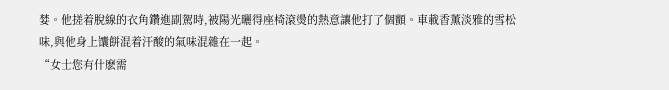婪。他搓着脫線的衣角鑽進副駕時,被陽光曬得座椅滾燙的熱意讓他打了個顫。車載香薰淡雅的雪松味,與他身上馕餅混着汗酸的氣味混雜在一起。
“女士您有什麽需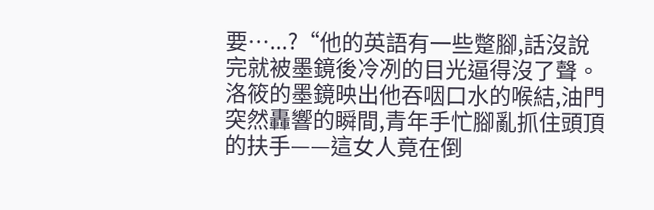要…...?“他的英語有一些蹩腳,話沒說完就被墨鏡後冷冽的目光逼得沒了聲。
洛筱的墨鏡映出他吞咽口水的喉結,油門突然轟響的瞬間,青年手忙腳亂抓住頭頂的扶手——這女人竟在倒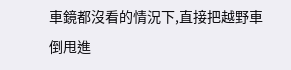車鏡都沒看的情況下,直接把越野車倒甩進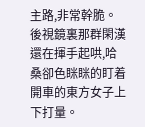主路,非常幹脆。
後視鏡裏那群閑漢還在揮手起哄,哈桑卻色眯眯的盯着開車的東方女子上下打量。